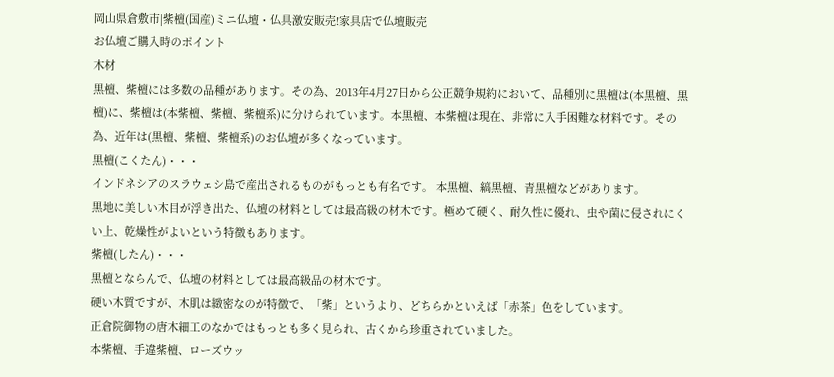岡山県倉敷市|紫檀(国産)ミニ仏壇・仏具激安販売!家具店で仏壇販売
お仏壇ご購入時のポイント
木材
黒檀、紫檀には多数の品種があります。その為、2013年4月27日から公正競争規約において、品種別に黒檀は(本黒檀、黒檀)に、紫檀は(本紫檀、紫檀、紫檀系)に分けられています。本黒檀、本紫檀は現在、非常に入手困難な材料です。その為、近年は(黒檀、紫檀、紫檀系)のお仏壇が多くなっています。
黒檀(こくたん)・・・
インドネシアのスラウェシ島で産出されるものがもっとも有名です。 本黒檀、縞黒檀、青黒檀などがあります。
黒地に美しい木目が浮き出た、仏壇の材料としては最高級の材木です。極めて硬く、耐久性に優れ、虫や菌に侵されにくい上、乾燥性がよいという特徴もあります。
紫檀(したん)・・・
黒檀とならんで、仏壇の材料としては最高級品の材木です。
硬い木質ですが、木肌は緻密なのが特徴で、「紫」というより、どちらかといえば「赤茶」色をしています。
正倉院御物の唐木細工のなかではもっとも多く見られ、古くから珍重されていました。
本紫檀、手違紫檀、ローズウッ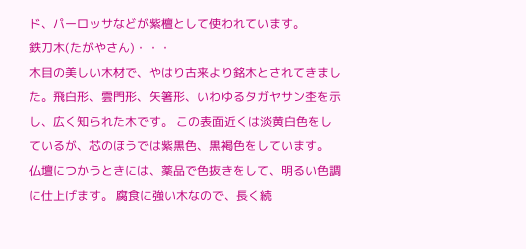ド、パーロッサなどが紫檀として使われています。
鉄刀木(たがやさん)・・・
木目の美しい木材で、やはり古来より銘木とされてきました。飛白形、雲門形、矢箸形、いわゆるタガヤサン杢を示し、広く知られた木です。 この表面近くは淡黄白色をしているが、芯のほうでは紫黒色、黒褐色をしています。
仏壇につかうときには、薬品で色抜きをして、明るい色調に仕上げます。 腐食に強い木なので、長く続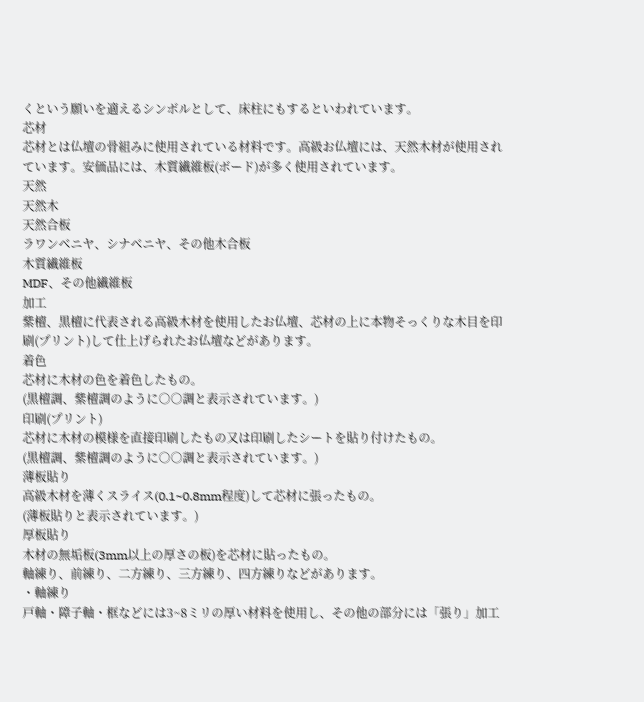くという願いを適えるシンボルとして、床柱にもするといわれています。
芯材
芯材とは仏壇の骨組みに使用されている材料です。高級お仏壇には、天然木材が使用されています。安価品には、木質繊維板(ボード)が多く使用されています。
天然
天然木
天然合板
ラワンベニヤ、シナベニヤ、その他木合板
木質繊維板
MDF、その他繊維板
加工
紫檀、黒檀に代表される高級木材を使用したお仏壇、芯材の上に本物そっくりな木目を印刷(プリント)して仕上げられたお仏壇などがあります。
着色
芯材に木材の色を着色したもの。
(黒檀調、紫檀調のように○○調と表示されています。)
印刷(プリント)
芯材に木材の模様を直接印刷したもの又は印刷したシートを貼り付けたもの。
(黒檀調、紫檀調のように○○調と表示されています。)
薄板貼り
高級木材を薄くスライス(0.1~0.8mm程度)して芯材に張ったもの。
(薄板貼りと表示されています。)
厚板貼り
木材の無垢板(3mm以上の厚さの板)を芯材に貼ったもの。
軸練り、前練り、二方練り、三方練り、四方練りなどがあります。
・軸練り
戸軸・障子軸・框などには3~8ミリの厚い材料を使用し、その他の部分には「張り」加工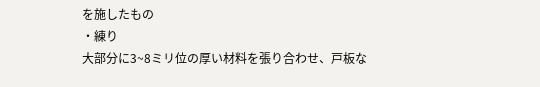を施したもの
・練り
大部分に3~8ミリ位の厚い材料を張り合わせ、戸板な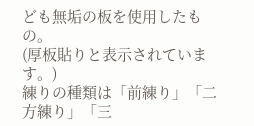ども無垢の板を使用したもの。
(厚板貼りと表示されています。)
練りの種類は「前練り」「二方練り」「三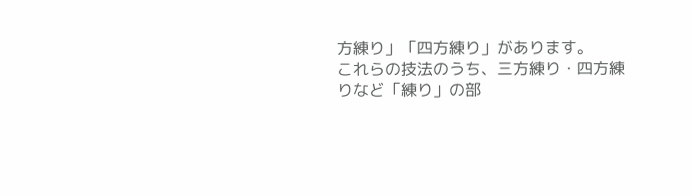方練り」「四方練り」があります。
これらの技法のうち、三方練り・四方練りなど「練り」の部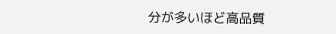分が多いほど高品質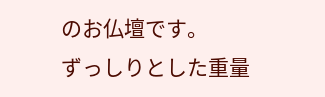のお仏壇です。
ずっしりとした重量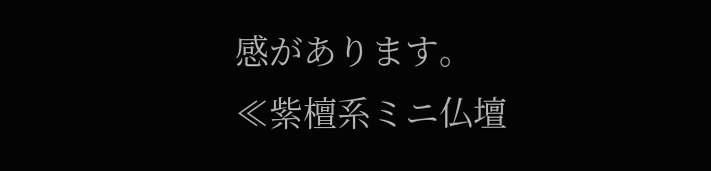感があります。
≪紫檀系ミニ仏壇